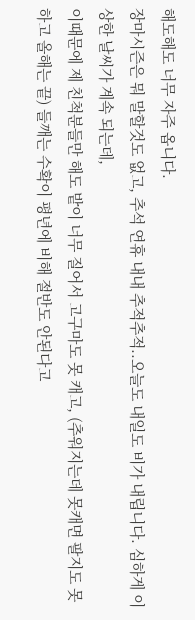해도해도 너무 자주 옵니다.
장마시즌은 뭐 말할것도 없고, 추석 연휴 내내 추적추적..오늘도 내일도 비가 내립니다. 심하게 이상한 날씨가 계속 되는데,
이때문에 제 친척분들만 해도 밭이 너무 질어서 고구마도 못 캐고, (추워지는데 못캐면 팔지도 못하고 올해는 끝) 들깨는 수확이 평년에 비해 절반도 안된다고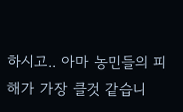하시고.. 아마 농민들의 피해가 가장 클것 같습니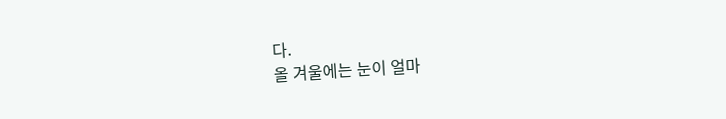다.
올 겨울에는 눈이 얼마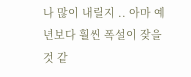나 많이 내릴지 .. 아마 예년보다 훨씬 폭설이 잦을것 같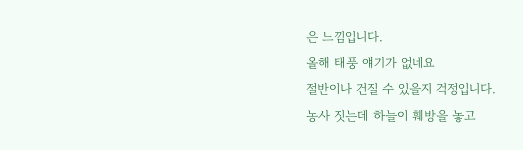은 느낌입니다.
올해 태풍 얘기가 없네요
절반이나 건질 수 있을지 걱정입니다.
농사 짓는데 하늘이 훼방을 놓고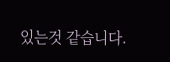있는것 같습니다.